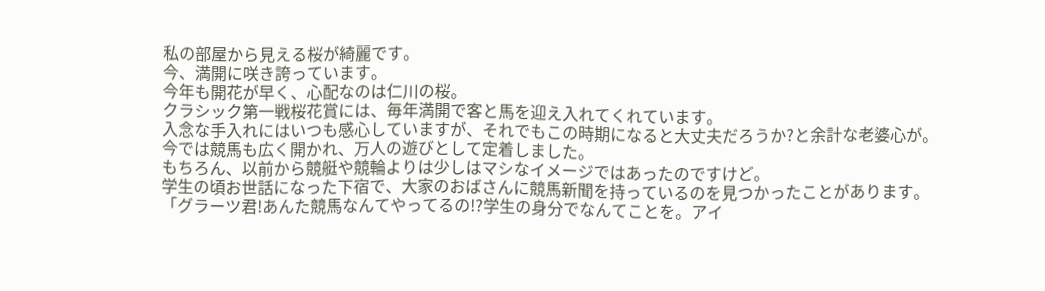私の部屋から見える桜が綺麗です。
今、満開に咲き誇っています。
今年も開花が早く、心配なのは仁川の桜。
クラシック第一戦桜花賞には、毎年満開で客と馬を迎え入れてくれています。
入念な手入れにはいつも感心していますが、それでもこの時期になると大丈夫だろうか?と余計な老婆心が。
今では競馬も広く開かれ、万人の遊びとして定着しました。
もちろん、以前から競艇や競輪よりは少しはマシなイメージではあったのですけど。
学生の頃お世話になった下宿で、大家のおばさんに競馬新聞を持っているのを見つかったことがあります。
「グラーツ君!あんた競馬なんてやってるの!?学生の身分でなんてことを。アイ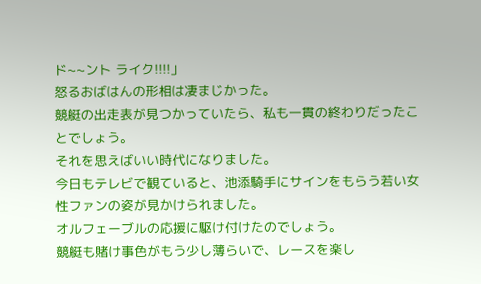ド~~ント ライク!!!!」
怒るおばはんの形相は凄まじかった。
競艇の出走表が見つかっていたら、私も一貫の終わりだったことでしょう。
それを思えばいい時代になりました。
今日もテレビで観ていると、池添騎手にサインをもらう若い女性ファンの姿が見かけられました。
オルフェーブルの応援に駆け付けたのでしょう。
競艇も賭け事色がもう少し薄らいで、レースを楽し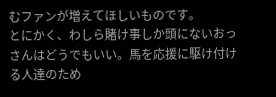むファンが増えてほしいものです。
とにかく、わしら賭け事しか頭にないおっさんはどうでもいい。馬を応援に駆け付ける人達のため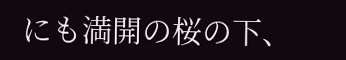にも満開の桜の下、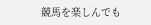競馬を楽しんでも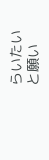らいたいと願い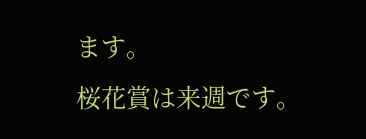ます。
桜花賞は来週です。